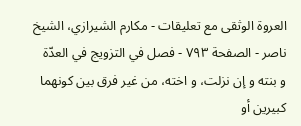العروة الوثقى مع تعليقات - مكارم الشيرازي، الشيخ ناصر - الصفحة ٧٩٣ - فصل في التزويج في العدّة
و بنته و إن نزلت، و اخته، من غير فرق بين كونهما كبيرين أو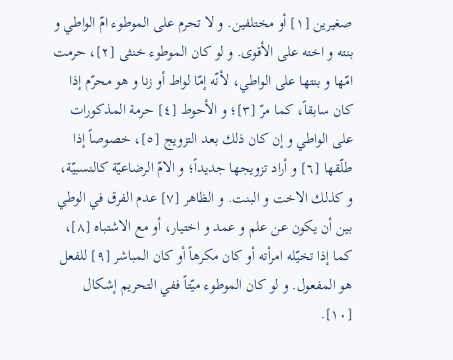صغيرين [١] أو مختلفين. و لا تحرم على الموطوء امّ الواطي و بنته و اخته على الأقوى. و لو كان الموطوء خنثى [٢]، حرمت امّها و بنتها على الواطي، لأنّه إمّا لواط أو زنا و هو محرّم إذا كان سابقاً، كما مرّ [٣]؛ و الأحوط [٤] حرمة المذكورات على الواطي و إن كان ذلك بعد التزويج [٥]، خصوصاً إذا طلّقها [٦] و أراد تزويجها جديداً؛ و الامّ الرضاعيّة كالنسبيّة، و كذلك الاخت و البنت. و الظاهر [٧] عدم الفرق في الوطي بين أن يكون عن علم و عمد و اختيار، أو مع الاشتباه [٨]، كما إذا تخيّله امرأته أو كان مكرهاً أو كان المباشر [٩] للفعل هو المفعول. و لو كان الموطوء ميّتاً ففي التحريم إشكال [١٠].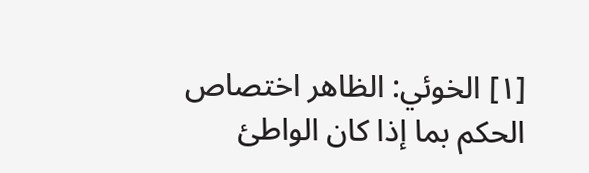[١] الخوئي: الظاهر اختصاص الحكم بما إذا كان الواطئ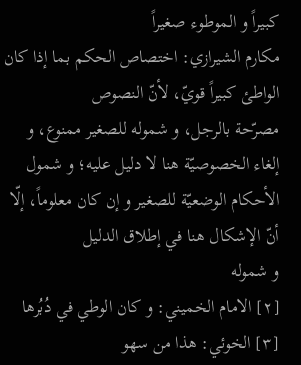كبيراً و الموطوء صغيراً
مكارم الشيرازي: اختصاص الحكم بما إذا كان الواطئ كبيراً قويّ، لأنّ النصوص
مصرّحة بالرجل، و شموله للصغير ممنوع، و إلغاء الخصوصيّة هنا لا دليل عليه؛ و شمول
الأحكام الوضعيّة للصغير و إن كان معلوماً، إلّا أنّ الإشكال هنا في إطلاق الدليل
و شموله
[٢] الامام الخميني: و كان الوطي في دُبُرها
[٣] الخوئي: هذا من سهو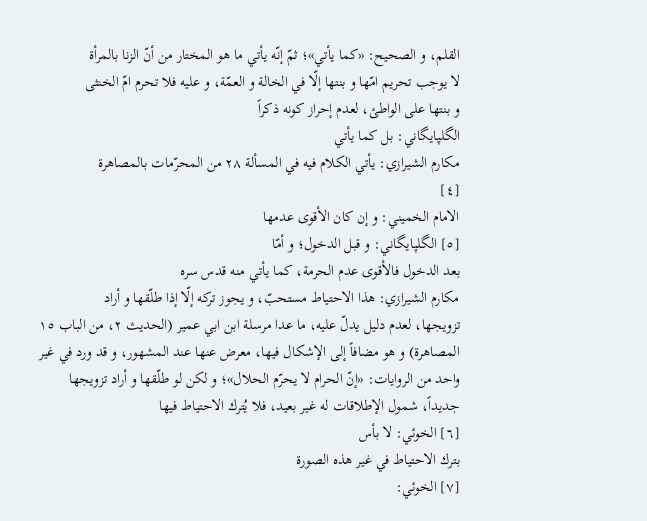القلم، و الصحيح: «كما يأتي»؛ ثمّ إنّه يأتي ما هو المختار من أنّ الزنا بالمرأة
لا يوجب تحريم امّها و بنتها إلّا في الخالة و العمّة، و عليه فلا تحرم امّ الخنثى
و بنتها على الواطئ، لعدم إحراز كونه ذكراً
الگلپايگاني: بل كما يأتي
مكارم الشيرازي: يأتي الكلام فيه في المسألة ٢٨ من المحرّمات بالمصاهرة
[٤]
الامام الخميني: و إن كان الأقوى عدمها
[٥] الگلپايگاني: و قبل الدخول؛ و أمّا
بعد الدخول فالأقوى عدم الحرمة، كما يأتي منه قدس سره
مكارم الشيرازي: هذا الاحتياط مستحبّ، و يجوز تركه إلّا إذا طلّقها و أراد
تزويجها، لعدم دليل يدلّ عليه، ما عدا مرسلة ابن ابي عمير (الحديث ٢، من الباب ١٥
المصاهرة) و هو مضافاً إلى الإشكال فيها، معرض عنها عند المشهور، و قد ورد في غير
واحد من الروايات: «إنّ الحرام لا يحرّم الحلال»؛ و لكن لو طلّقها و أراد تزويجها
جديداً، شمول الإطلاقات له غير بعيد، فلا يُترك الاحتياط فيها
[٦] الخوئي: لا بأس
بترك الاحتياط في غير هذه الصورة
[٧] الخوئي: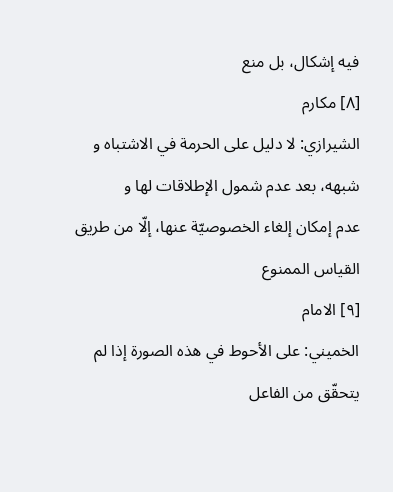فيه إشكال، بل منع
[٨] مكارم
الشيرازي: لا دليل على الحرمة في الاشتباه و شبهه، بعد عدم شمول الإطلاقات لها و
عدم إمكان إلغاء الخصوصيّة عنها، إلّا من طريق القياس الممنوع
[٩] الامام
الخميني: على الأحوط في هذه الصورة إذا لم يتحقّق من الفاعل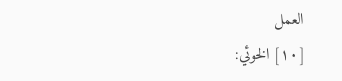العمل
[١٠] الخوئي: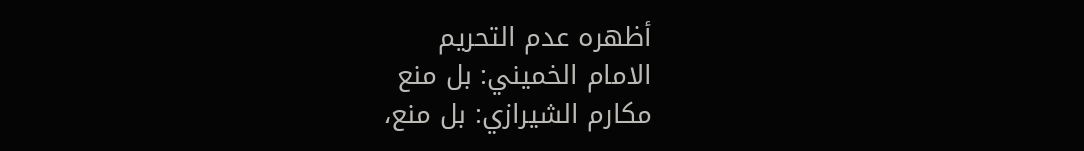أظهره عدم التحريم
الامام الخميني: بل منع
مكارم الشيرازي: بل منع،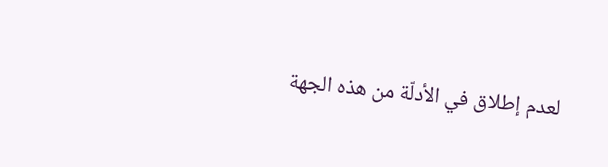لعدم إطلاق في الأدلّة من هذه الجهة